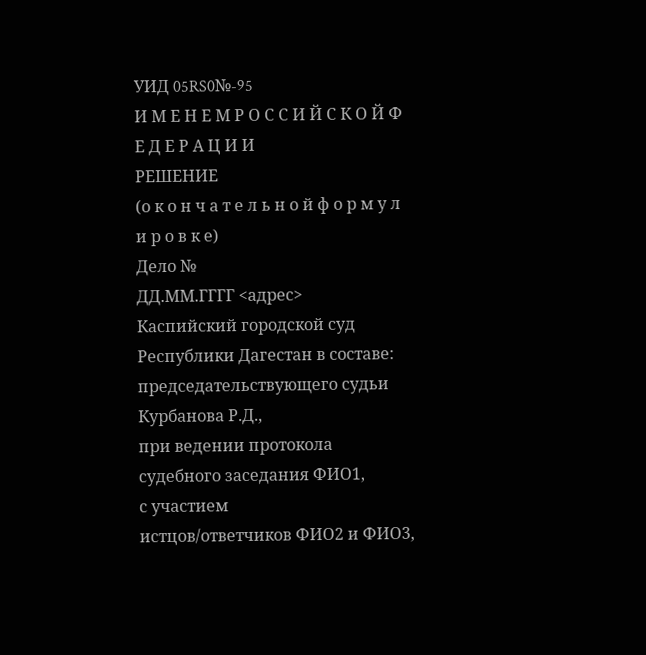УИД 05RS0№-95
И М Е Н Е М Р О С С И Й С К О Й Ф Е Д Е Р А Ц И И
РЕШЕНИЕ
(о к о н ч а т е л ь н о й ф о р м у л и р о в к е)
Дело №
ДД.ММ.ГГГГ <адрес>
Каспийский городской суд Республики Дагестан в составе:
председательствующего судьи Курбанова Р.Д.,
при ведении протокола судебного заседания ФИО1,
с участием
истцов/ответчиков ФИО2 и ФИО3,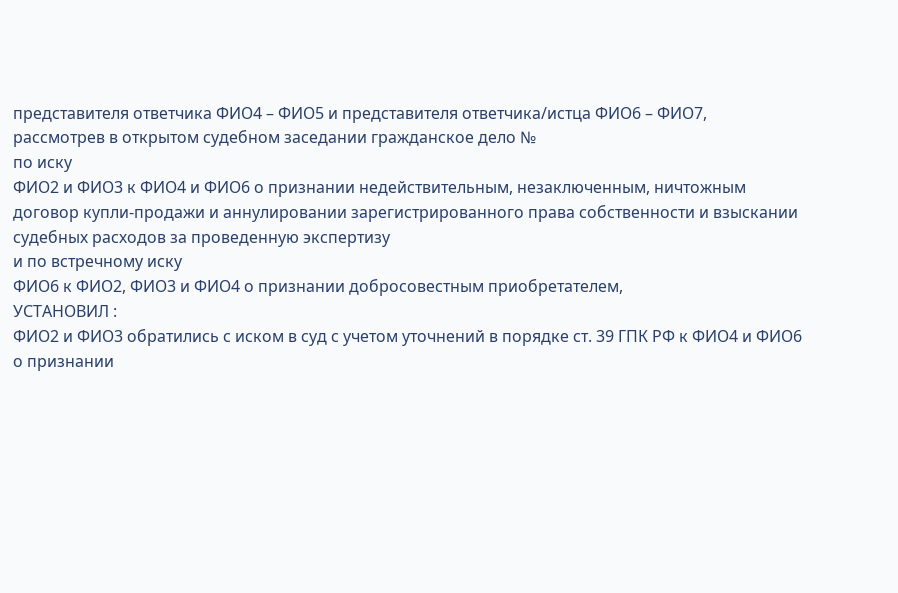представителя ответчика ФИО4 – ФИО5 и представителя ответчика/истца ФИО6 – ФИО7,
рассмотрев в открытом судебном заседании гражданское дело №
по иску
ФИО2 и ФИО3 к ФИО4 и ФИО6 о признании недействительным, незаключенным, ничтожным договор купли-продажи и аннулировании зарегистрированного права собственности и взыскании судебных расходов за проведенную экспертизу
и по встречному иску
ФИО6 к ФИО2, ФИО3 и ФИО4 о признании добросовестным приобретателем,
УСТАНОВИЛ :
ФИО2 и ФИО3 обратились с иском в суд с учетом уточнений в порядке ст. 39 ГПК РФ к ФИО4 и ФИО6 о признании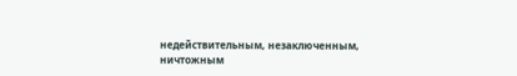недействительным, незаключенным, ничтожным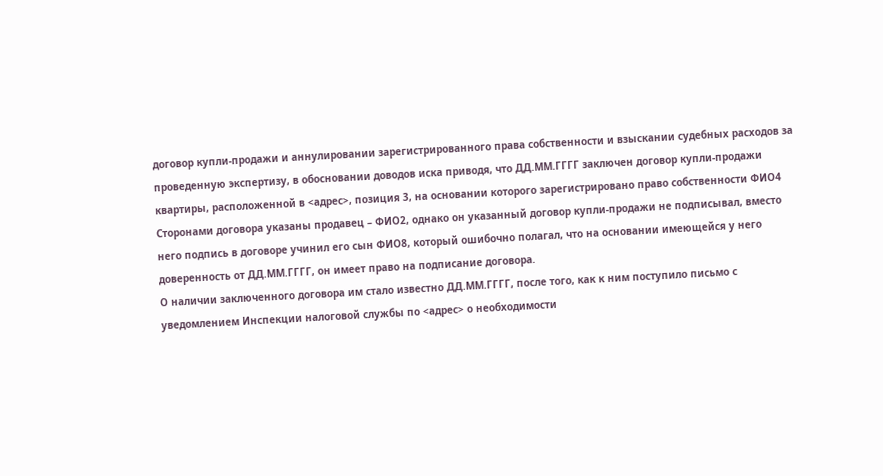договор купли-продажи и аннулировании зарегистрированного права собственности и взыскании судебных расходов за проведенную экспертизу, в обосновании доводов иска приводя, что ДД.ММ.ГГГГ заключен договор купли-продажи квартиры, расположенной в <адрес>, позиция 3, на основании которого зарегистрировано право собственности ФИО4
Сторонами договора указаны продавец – ФИО2, однако он указанный договор купли-продажи не подписывал, вместо него подпись в договоре учинил его сын ФИО8, который ошибочно полагал, что на основании имеющейся у него доверенность от ДД.ММ.ГГГГ, он имеет право на подписание договора.
О наличии заключенного договора им стало известно ДД.ММ.ГГГГ, после того, как к ним поступило письмо с уведомлением Инспекции налоговой службы по <адрес> о необходимости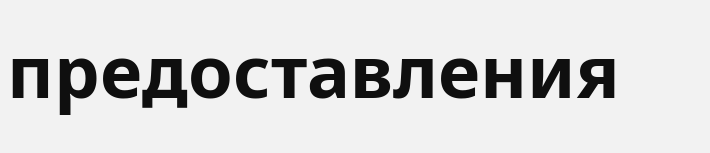предоставления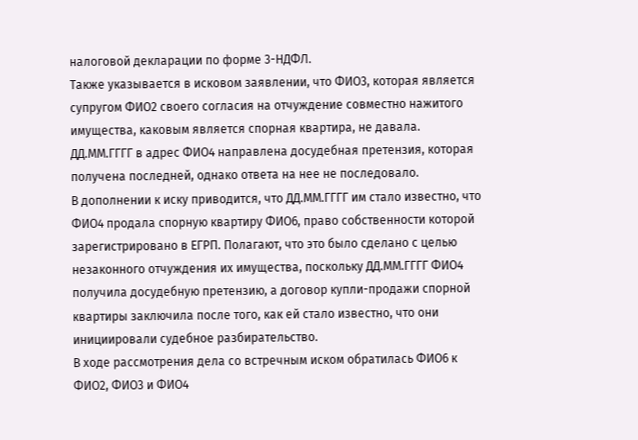налоговой декларации по форме 3-НДФЛ.
Также указывается в исковом заявлении, что ФИО3, которая является супругом ФИО2 своего согласия на отчуждение совместно нажитого имущества, каковым является спорная квартира, не давала.
ДД.ММ.ГГГГ в адрес ФИО4 направлена досудебная претензия, которая получена последней, однако ответа на нее не последовало.
В дополнении к иску приводится, что ДД.ММ.ГГГГ им стало известно, что ФИО4 продала спорную квартиру ФИО6, право собственности которой зарегистрировано в ЕГРП. Полагают, что это было сделано с целью незаконного отчуждения их имущества, поскольку ДД.ММ.ГГГГ ФИО4 получила досудебную претензию, а договор купли-продажи спорной квартиры заключила после того, как ей стало известно, что они инициировали судебное разбирательство.
В ходе рассмотрения дела со встречным иском обратилась ФИО6 к ФИО2, ФИО3 и ФИО4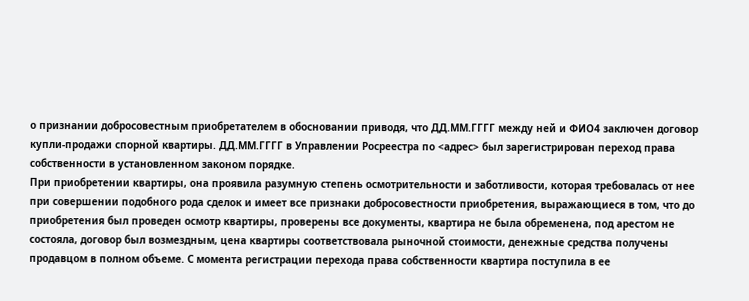о признании добросовестным приобретателем в обосновании приводя, что ДД.ММ.ГГГГ между ней и ФИО4 заключен договор купли-продажи спорной квартиры. ДД.ММ.ГГГГ в Управлении Росреестра по <адрес> был зарегистрирован переход права собственности в установленном законом порядке.
При приобретении квартиры, она проявила разумную степень осмотрительности и заботливости, которая требовалась от нее при совершении подобного рода сделок и имеет все признаки добросовестности приобретения, выражающиеся в том, что до приобретения был проведен осмотр квартиры, проверены все документы, квартира не была обременена, под арестом не состояла, договор был возмездным, цена квартиры соответствовала рыночной стоимости, денежные средства получены продавцом в полном объеме. С момента регистрации перехода права собственности квартира поступила в ее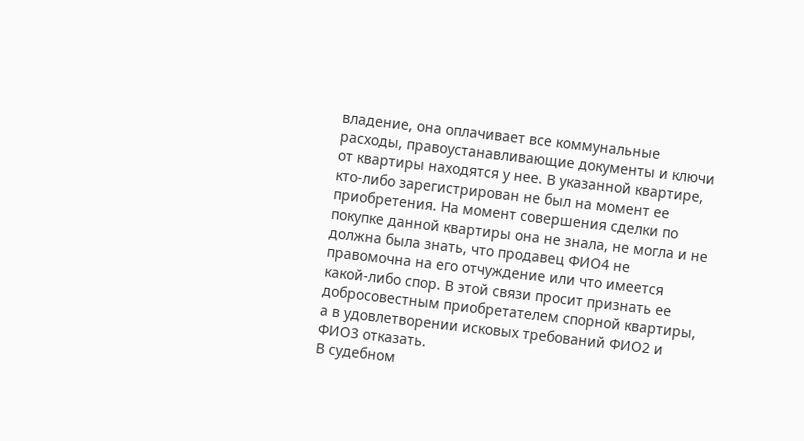владение, она оплачивает все коммунальные расходы, правоустанавливающие документы и ключи от квартиры находятся у нее. В указанной квартире, кто-либо зарегистрирован не был на момент ее приобретения. На момент совершения сделки по покупке данной квартиры она не знала, не могла и не должна была знать, что продавец ФИО4 не правомочна на его отчуждение или что имеется какой-либо спор. В этой связи просит признать ее добросовестным приобретателем спорной квартиры, а в удовлетворении исковых требований ФИО2 и ФИО3 отказать.
В судебном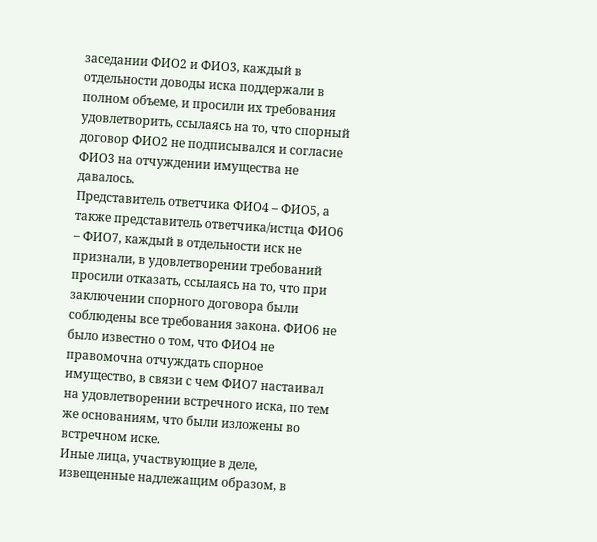заседании ФИО2 и ФИО3, каждый в отдельности доводы иска поддержали в полном объеме, и просили их требования удовлетворить, ссылаясь на то, что спорный договор ФИО2 не подписывался и согласие ФИО3 на отчуждении имущества не давалось.
Представитель ответчика ФИО4 – ФИО5, а также представитель ответчика/истца ФИО6 – ФИО7, каждый в отдельности иск не признали, в удовлетворении требований просили отказать, ссылаясь на то, что при заключении спорного договора были соблюдены все требования закона. ФИО6 не было известно о том, что ФИО4 не правомочна отчуждать спорное имущество, в связи с чем ФИО7 настаивал на удовлетворении встречного иска, по тем же основаниям, что были изложены во встречном иске.
Иные лица, участвующие в деле, извещенные надлежащим образом, в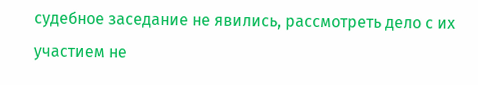судебное заседание не явились, рассмотреть дело с их участием не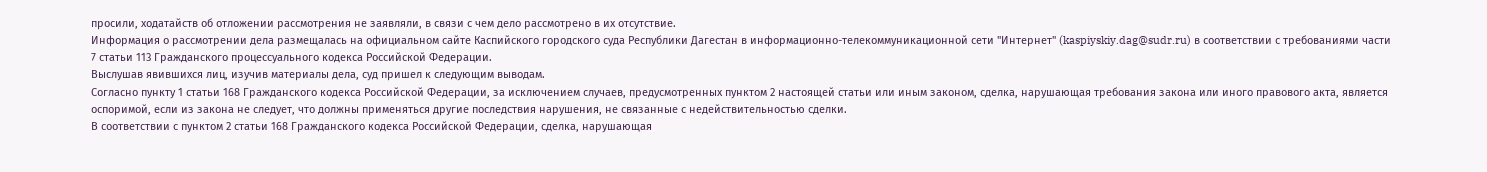просили, ходатайств об отложении рассмотрения не заявляли, в связи с чем дело рассмотрено в их отсутствие.
Информация о рассмотрении дела размещалась на официальном сайте Каспийского городского суда Республики Дагестан в информационно-телекоммуникационной сети "Интернет" (kaspiyskiy.dag@sudr.ru) в соответствии с требованиями части 7 статьи 113 Гражданского процессуального кодекса Российской Федерации.
Выслушав явившихся лиц, изучив материалы дела, суд пришел к следующим выводам.
Согласно пункту 1 статьи 168 Гражданского кодекса Российской Федерации, за исключением случаев, предусмотренных пунктом 2 настоящей статьи или иным законом, сделка, нарушающая требования закона или иного правового акта, является оспоримой, если из закона не следует, что должны применяться другие последствия нарушения, не связанные с недействительностью сделки.
В соответствии с пунктом 2 статьи 168 Гражданского кодекса Российской Федерации, сделка, нарушающая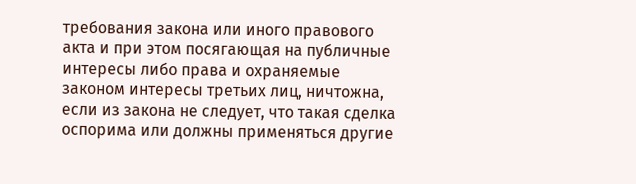требования закона или иного правового акта и при этом посягающая на публичные интересы либо права и охраняемые законом интересы третьих лиц, ничтожна, если из закона не следует, что такая сделка оспорима или должны применяться другие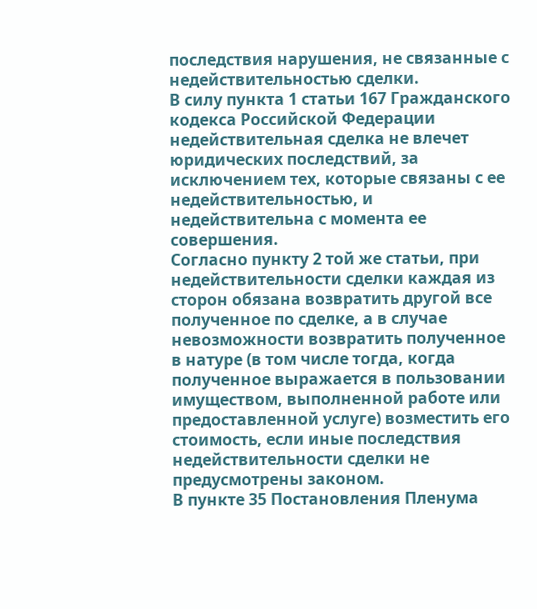последствия нарушения, не связанные с недействительностью сделки.
В силу пункта 1 статьи 167 Гражданского кодекса Российской Федерации недействительная сделка не влечет юридических последствий, за исключением тех, которые связаны с ее недействительностью, и недействительна с момента ее совершения.
Согласно пункту 2 той же статьи, при недействительности сделки каждая из сторон обязана возвратить другой все полученное по сделке, а в случае невозможности возвратить полученное в натуре (в том числе тогда, когда полученное выражается в пользовании имуществом, выполненной работе или предоставленной услуге) возместить его стоимость, если иные последствия недействительности сделки не предусмотрены законом.
В пункте 35 Постановления Пленума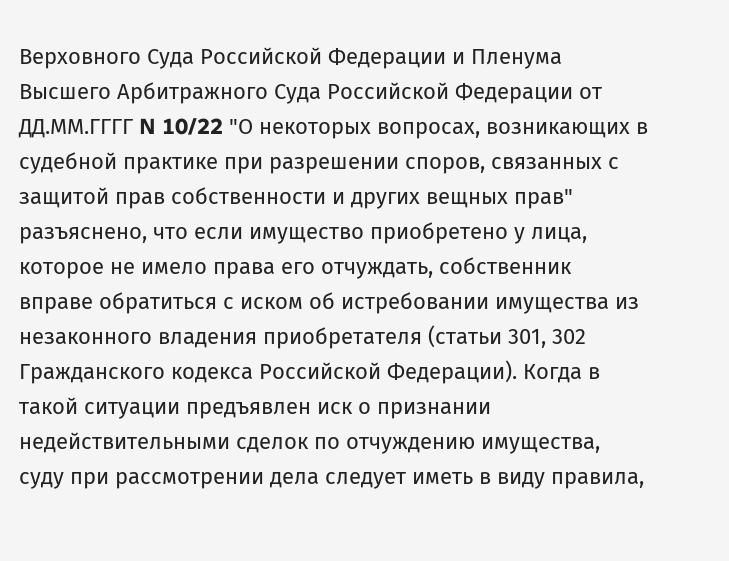Верховного Суда Российской Федерации и Пленума Высшего Арбитражного Суда Российской Федерации от ДД.ММ.ГГГГ N 10/22 "О некоторых вопросах, возникающих в судебной практике при разрешении споров, связанных с защитой прав собственности и других вещных прав" разъяснено, что если имущество приобретено у лица, которое не имело права его отчуждать, собственник вправе обратиться с иском об истребовании имущества из незаконного владения приобретателя (статьи 301, 302 Гражданского кодекса Российской Федерации). Когда в такой ситуации предъявлен иск о признании недействительными сделок по отчуждению имущества, суду при рассмотрении дела следует иметь в виду правила,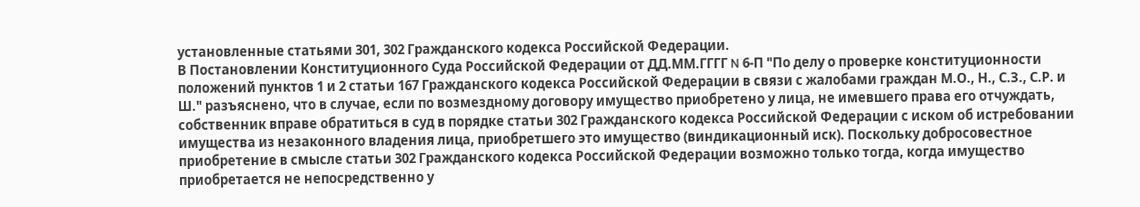установленные статьями 301, 302 Гражданского кодекса Российской Федерации.
В Постановлении Конституционного Суда Российской Федерации от ДД.ММ.ГГГГ N 6-П "По делу о проверке конституционности положений пунктов 1 и 2 статьи 167 Гражданского кодекса Российской Федерации в связи с жалобами граждан М.О., Н., С.З., С.Р. и Ш." разъяснено, что в случае, если по возмездному договору имущество приобретено у лица, не имевшего права его отчуждать, собственник вправе обратиться в суд в порядке статьи 302 Гражданского кодекса Российской Федерации с иском об истребовании имущества из незаконного владения лица, приобретшего это имущество (виндикационный иск). Поскольку добросовестное приобретение в смысле статьи 302 Гражданского кодекса Российской Федерации возможно только тогда, когда имущество приобретается не непосредственно у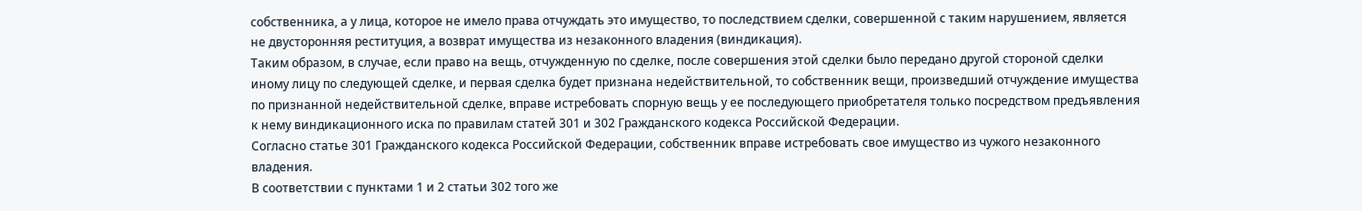собственника, а у лица, которое не имело права отчуждать это имущество, то последствием сделки, совершенной с таким нарушением, является не двусторонняя реституция, а возврат имущества из незаконного владения (виндикация).
Таким образом, в случае, если право на вещь, отчужденную по сделке, после совершения этой сделки было передано другой стороной сделки иному лицу по следующей сделке, и первая сделка будет признана недействительной, то собственник вещи, произведший отчуждение имущества по признанной недействительной сделке, вправе истребовать спорную вещь у ее последующего приобретателя только посредством предъявления к нему виндикационного иска по правилам статей 301 и 302 Гражданского кодекса Российской Федерации.
Согласно статье 301 Гражданского кодекса Российской Федерации, собственник вправе истребовать свое имущество из чужого незаконного владения.
В соответствии с пунктами 1 и 2 статьи 302 того же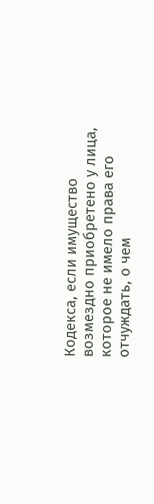Кодекса, если имущество возмездно приобретено у лица, которое не имело права его отчуждать, о чем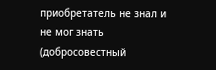приобретатель не знал и не мог знать (добросовестный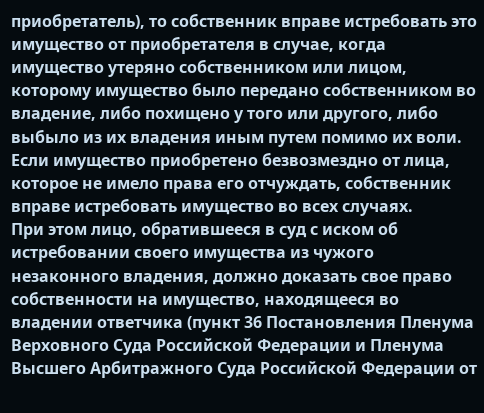приобретатель), то собственник вправе истребовать это имущество от приобретателя в случае, когда имущество утеряно собственником или лицом, которому имущество было передано собственником во владение, либо похищено у того или другого, либо выбыло из их владения иным путем помимо их воли.
Если имущество приобретено безвозмездно от лица, которое не имело права его отчуждать, собственник вправе истребовать имущество во всех случаях.
При этом лицо, обратившееся в суд с иском об истребовании своего имущества из чужого незаконного владения, должно доказать свое право собственности на имущество, находящееся во владении ответчика (пункт 36 Постановления Пленума Верховного Суда Российской Федерации и Пленума Высшего Арбитражного Суда Российской Федерации от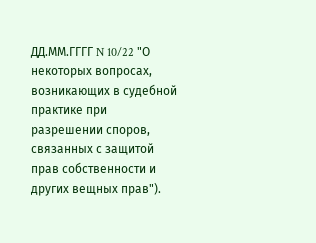ДД.ММ.ГГГГ N 10/22 "О некоторых вопросах, возникающих в судебной практике при разрешении споров, связанных с защитой прав собственности и других вещных прав").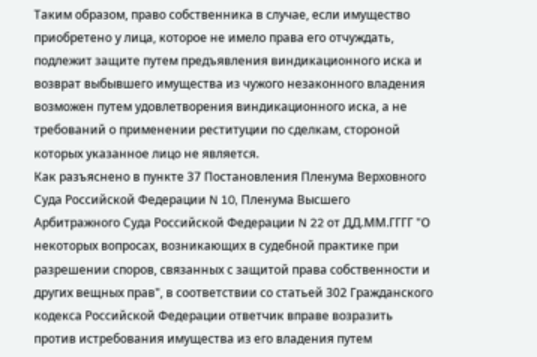Таким образом, право собственника в случае, если имущество приобретено у лица, которое не имело права его отчуждать, подлежит защите путем предъявления виндикационного иска и возврат выбывшего имущества из чужого незаконного владения возможен путем удовлетворения виндикационного иска, а не требований о применении реституции по сделкам, стороной которых указанное лицо не является.
Как разъяснено в пункте 37 Постановления Пленума Верховного Суда Российской Федерации N 10, Пленума Высшего Арбитражного Суда Российской Федерации N 22 от ДД.ММ.ГГГГ "О некоторых вопросах, возникающих в судебной практике при разрешении споров, связанных с защитой права собственности и других вещных прав", в соответствии со статьей 302 Гражданского кодекса Российской Федерации ответчик вправе возразить против истребования имущества из его владения путем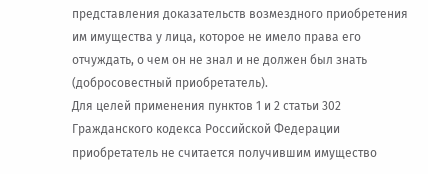представления доказательств возмездного приобретения им имущества у лица, которое не имело права его отчуждать, о чем он не знал и не должен был знать (добросовестный приобретатель).
Для целей применения пунктов 1 и 2 статьи 302 Гражданского кодекса Российской Федерации приобретатель не считается получившим имущество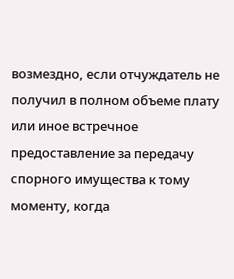возмездно, если отчуждатель не получил в полном объеме плату или иное встречное предоставление за передачу спорного имущества к тому моменту, когда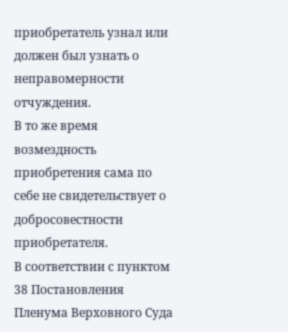приобретатель узнал или должен был узнать о неправомерности отчуждения.
В то же время возмездность приобретения сама по себе не свидетельствует о добросовестности приобретателя.
В соответствии с пунктом 38 Постановления Пленума Верховного Суда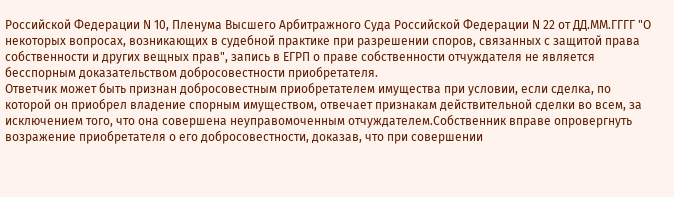Российской Федерации N 10, Пленума Высшего Арбитражного Суда Российской Федерации N 22 от ДД.ММ.ГГГГ "О некоторых вопросах, возникающих в судебной практике при разрешении споров, связанных с защитой права собственности и других вещных прав", запись в ЕГРП о праве собственности отчуждателя не является бесспорным доказательством добросовестности приобретателя.
Ответчик может быть признан добросовестным приобретателем имущества при условии, если сделка, по которой он приобрел владение спорным имуществом, отвечает признакам действительной сделки во всем, за исключением того, что она совершена неуправомоченным отчуждателем.Собственник вправе опровергнуть возражение приобретателя о его добросовестности, доказав, что при совершении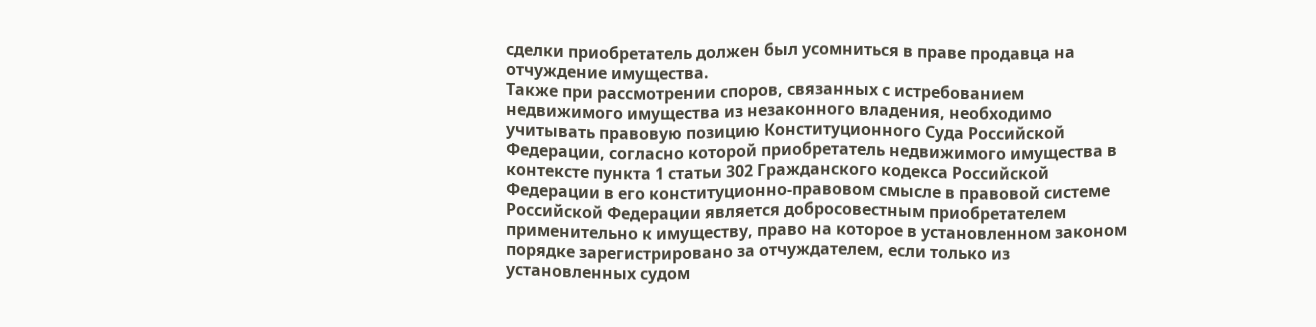сделки приобретатель должен был усомниться в праве продавца на отчуждение имущества.
Также при рассмотрении споров, связанных с истребованием недвижимого имущества из незаконного владения, необходимо учитывать правовую позицию Конституционного Суда Российской Федерации, согласно которой приобретатель недвижимого имущества в контексте пункта 1 статьи 302 Гражданского кодекса Российской Федерации в его конституционно-правовом смысле в правовой системе Российской Федерации является добросовестным приобретателем применительно к имуществу, право на которое в установленном законом порядке зарегистрировано за отчуждателем, если только из установленных судом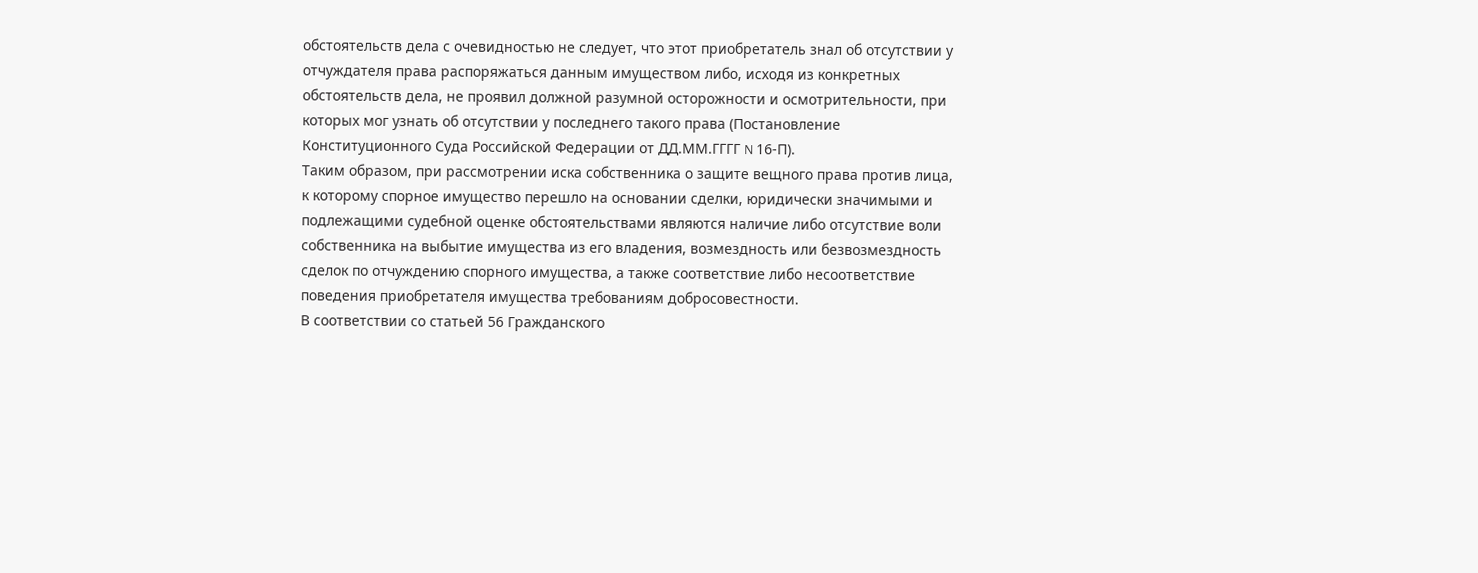обстоятельств дела с очевидностью не следует, что этот приобретатель знал об отсутствии у отчуждателя права распоряжаться данным имуществом либо, исходя из конкретных обстоятельств дела, не проявил должной разумной осторожности и осмотрительности, при которых мог узнать об отсутствии у последнего такого права (Постановление Конституционного Суда Российской Федерации от ДД.ММ.ГГГГ N 16-П).
Таким образом, при рассмотрении иска собственника о защите вещного права против лица, к которому спорное имущество перешло на основании сделки, юридически значимыми и подлежащими судебной оценке обстоятельствами являются наличие либо отсутствие воли собственника на выбытие имущества из его владения, возмездность или безвозмездность сделок по отчуждению спорного имущества, а также соответствие либо несоответствие поведения приобретателя имущества требованиям добросовестности.
В соответствии со статьей 56 Гражданского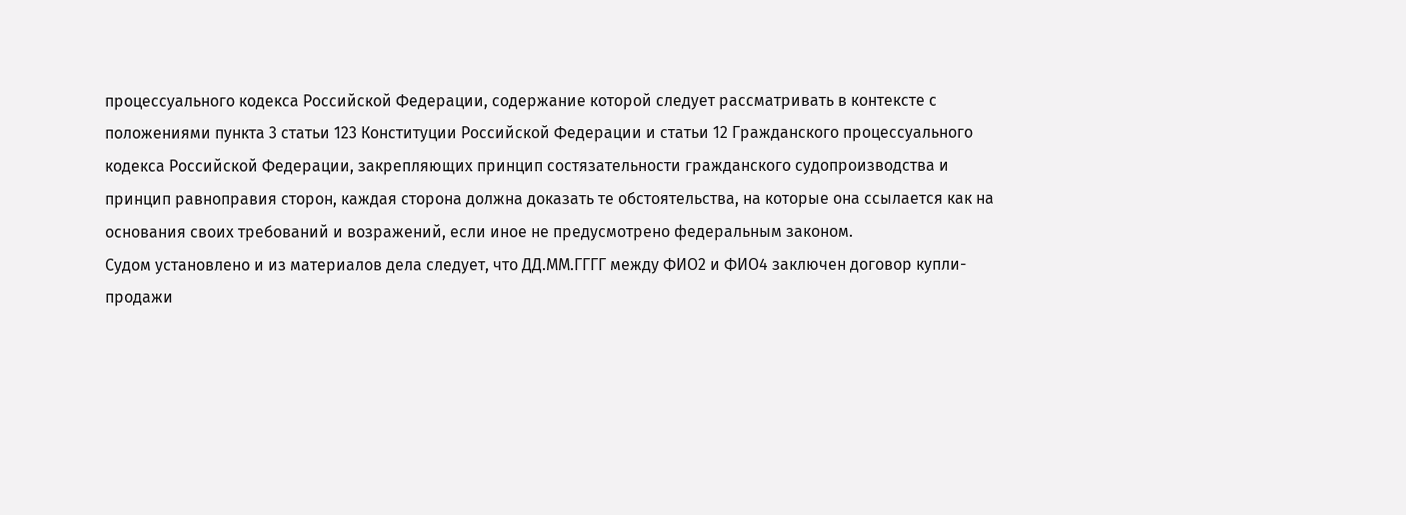процессуального кодекса Российской Федерации, содержание которой следует рассматривать в контексте с положениями пункта 3 статьи 123 Конституции Российской Федерации и статьи 12 Гражданского процессуального кодекса Российской Федерации, закрепляющих принцип состязательности гражданского судопроизводства и принцип равноправия сторон, каждая сторона должна доказать те обстоятельства, на которые она ссылается как на основания своих требований и возражений, если иное не предусмотрено федеральным законом.
Судом установлено и из материалов дела следует, что ДД.ММ.ГГГГ между ФИО2 и ФИО4 заключен договор купли-продажи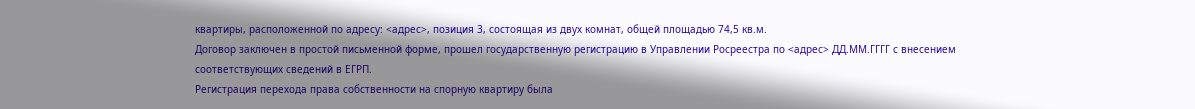квартиры, расположенной по адресу: <адрес>, позиция 3, состоящая из двух комнат, общей площадью 74,5 кв.м.
Договор заключен в простой письменной форме, прошел государственную регистрацию в Управлении Росреестра по <адрес> ДД.ММ.ГГГГ с внесением соответствующих сведений в ЕГРП.
Регистрация перехода права собственности на спорную квартиру была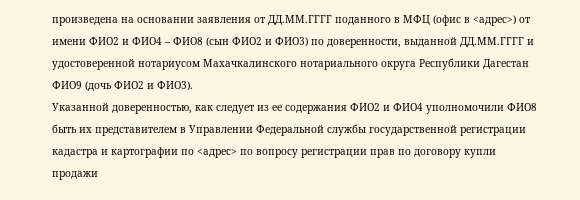произведена на основании заявления от ДД.ММ.ГГГГ поданного в МФЦ (офис в <адрес>) от имени ФИО2 и ФИО4 – ФИО8 (сын ФИО2 и ФИО3) по доверенности, выданной ДД.ММ.ГГГГ и удостоверенной нотариусом Махачкалинского нотариального округа Республики Дагестан ФИО9 (дочь ФИО2 и ФИО3).
Указанной доверенностью, как следует из ее содержания ФИО2 и ФИО4 уполномочили ФИО8 быть их представителем в Управлении Федеральной службы государственной регистрации кадастра и картографии по <адрес> по вопросу регистрации прав по договору купли продажи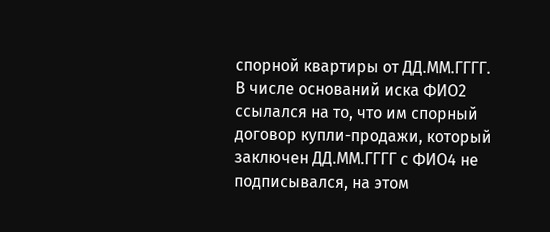спорной квартиры от ДД.ММ.ГГГГ.
В числе оснований иска ФИО2 ссылался на то, что им спорный договор купли-продажи, который заключен ДД.ММ.ГГГГ с ФИО4 не подписывался, на этом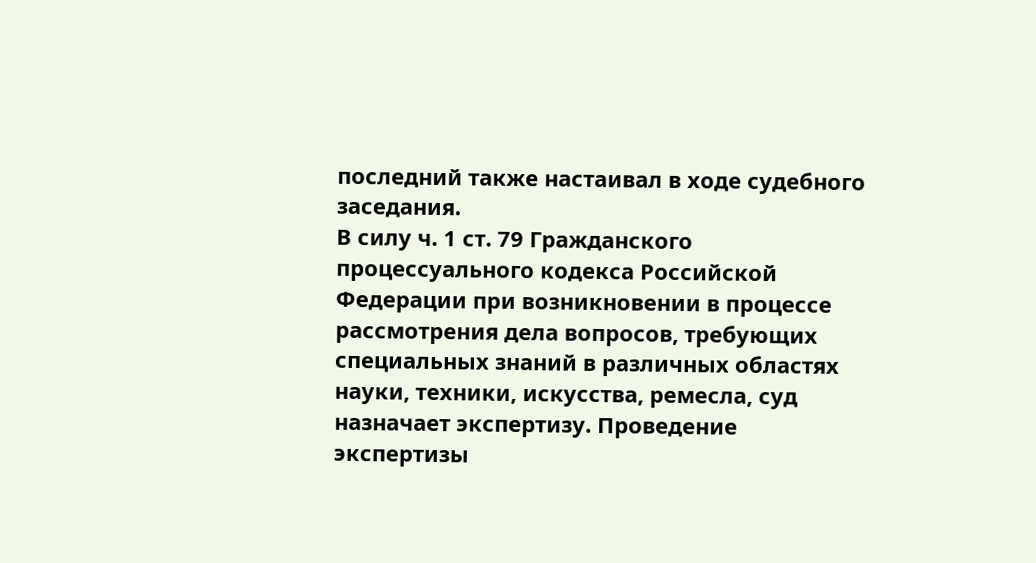последний также настаивал в ходе судебного заседания.
В силу ч. 1 ст. 79 Гражданского процессуального кодекса Российской Федерации при возникновении в процессе рассмотрения дела вопросов, требующих специальных знаний в различных областях науки, техники, искусства, ремесла, суд назначает экспертизу. Проведение экспертизы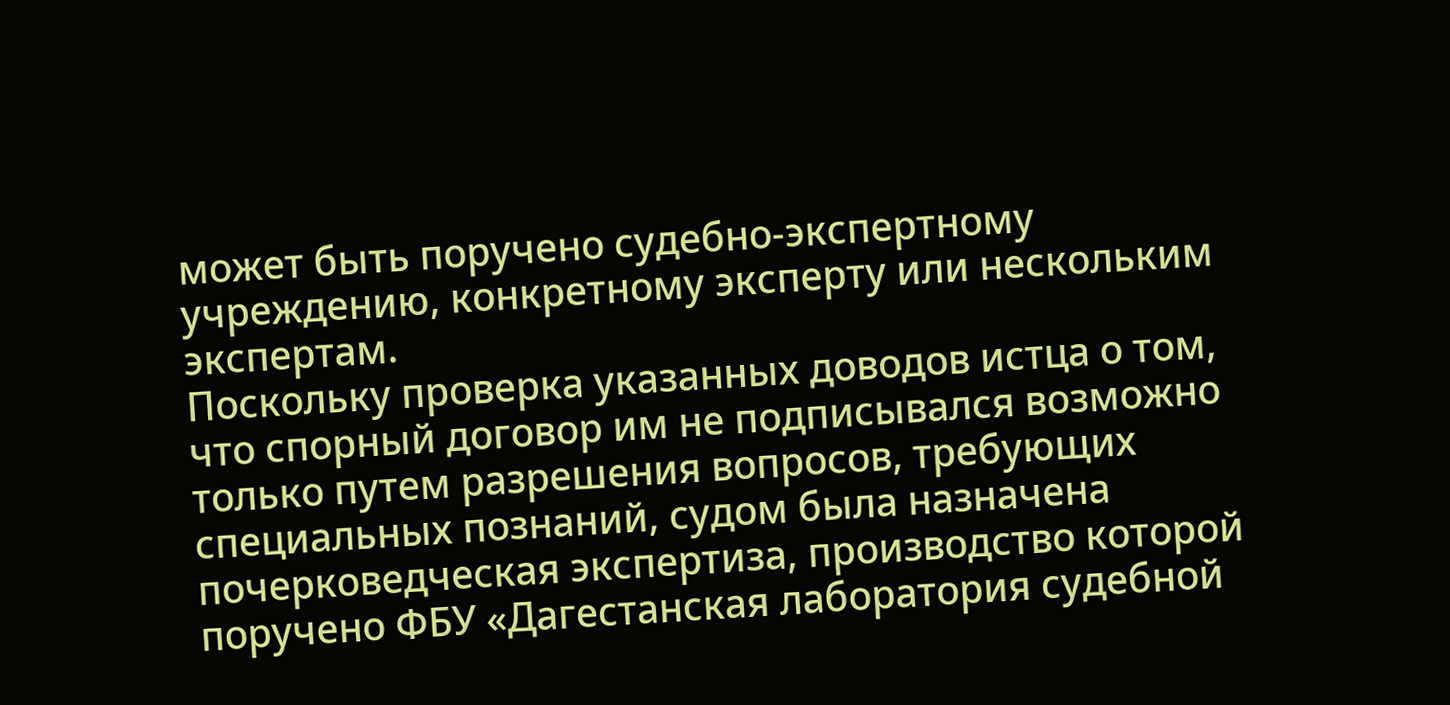может быть поручено судебно-экспертному учреждению, конкретному эксперту или нескольким экспертам.
Поскольку проверка указанных доводов истца о том, что спорный договор им не подписывался возможно только путем разрешения вопросов, требующих специальных познаний, судом была назначена почерковедческая экспертиза, производство которой поручено ФБУ «Дагестанская лаборатория судебной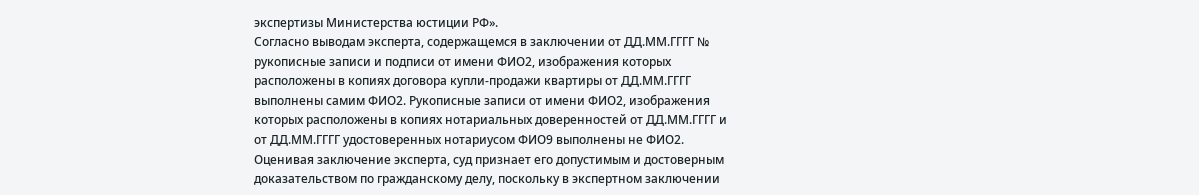экспертизы Министерства юстиции РФ».
Согласно выводам эксперта, содержащемся в заключении от ДД.ММ.ГГГГ № рукописные записи и подписи от имени ФИО2, изображения которых расположены в копиях договора купли-продажи квартиры от ДД.ММ.ГГГГ выполнены самим ФИО2. Рукописные записи от имени ФИО2, изображения которых расположены в копиях нотариальных доверенностей от ДД.ММ.ГГГГ и от ДД.ММ.ГГГГ удостоверенных нотариусом ФИО9 выполнены не ФИО2.
Оценивая заключение эксперта, суд признает его допустимым и достоверным доказательством по гражданскому делу, поскольку в экспертном заключении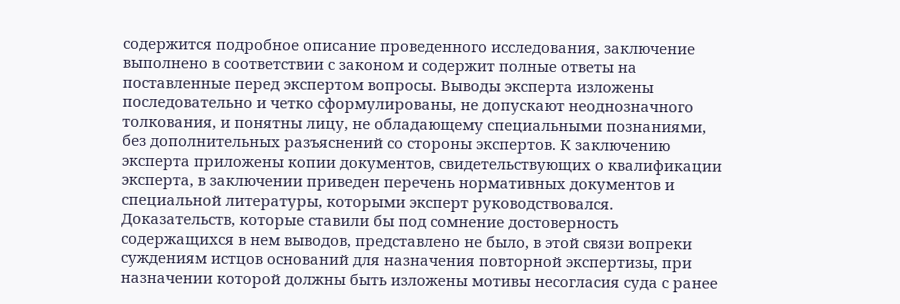содержится подробное описание проведенного исследования, заключение выполнено в соответствии с законом и содержит полные ответы на поставленные перед экспертом вопросы. Выводы эксперта изложены последовательно и четко сформулированы, не допускают неоднозначного толкования, и понятны лицу, не обладающему специальными познаниями, без дополнительных разъяснений со стороны экспертов. К заключению эксперта приложены копии документов, свидетельствующих о квалификации эксперта, в заключении приведен перечень нормативных документов и специальной литературы, которыми эксперт руководствовался.
Доказательств, которые ставили бы под сомнение достоверность содержащихся в нем выводов, представлено не было, в этой связи вопреки суждениям истцов оснований для назначения повторной экспертизы, при назначении которой должны быть изложены мотивы несогласия суда с ранее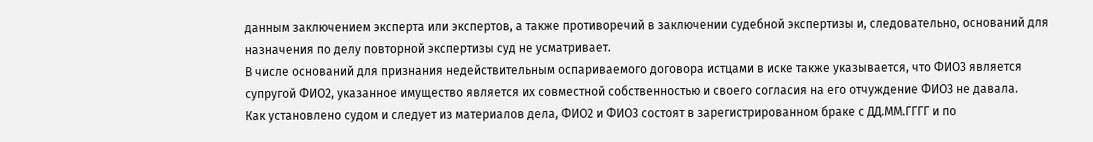данным заключением эксперта или экспертов, а также противоречий в заключении судебной экспертизы и, следовательно, оснований для назначения по делу повторной экспертизы суд не усматривает.
В числе оснований для признания недействительным оспариваемого договора истцами в иске также указывается, что ФИО3 является супругой ФИО2, указанное имущество является их совместной собственностью и своего согласия на его отчуждение ФИО3 не давала.
Как установлено судом и следует из материалов дела, ФИО2 и ФИО3 состоят в зарегистрированном браке с ДД.ММ.ГГГГ и по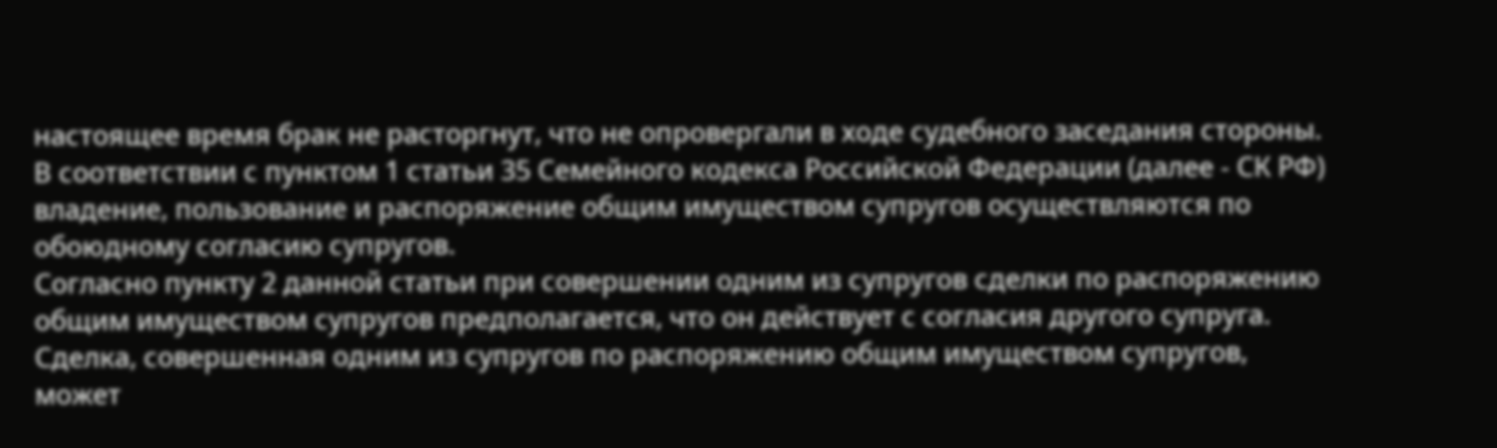настоящее время брак не расторгнут, что не опровергали в ходе судебного заседания стороны.
В соответствии с пунктом 1 статьи 35 Семейного кодекса Российской Федерации (далее - СК РФ) владение, пользование и распоряжение общим имуществом супругов осуществляются по обоюдному согласию супругов.
Согласно пункту 2 данной статьи при совершении одним из супругов сделки по распоряжению общим имуществом супругов предполагается, что он действует с согласия другого супруга. Сделка, совершенная одним из супругов по распоряжению общим имуществом супругов, может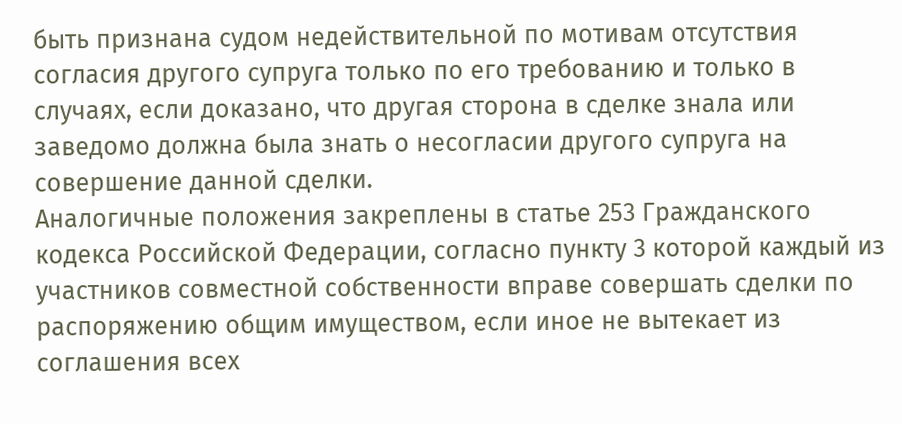быть признана судом недействительной по мотивам отсутствия согласия другого супруга только по его требованию и только в случаях, если доказано, что другая сторона в сделке знала или заведомо должна была знать о несогласии другого супруга на совершение данной сделки.
Аналогичные положения закреплены в статье 253 Гражданского кодекса Российской Федерации, согласно пункту 3 которой каждый из участников совместной собственности вправе совершать сделки по распоряжению общим имуществом, если иное не вытекает из соглашения всех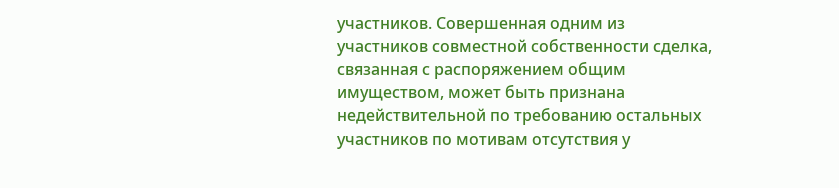участников. Совершенная одним из участников совместной собственности сделка, связанная с распоряжением общим имуществом, может быть признана недействительной по требованию остальных участников по мотивам отсутствия у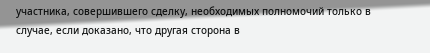участника, совершившего сделку, необходимых полномочий только в случае, если доказано, что другая сторона в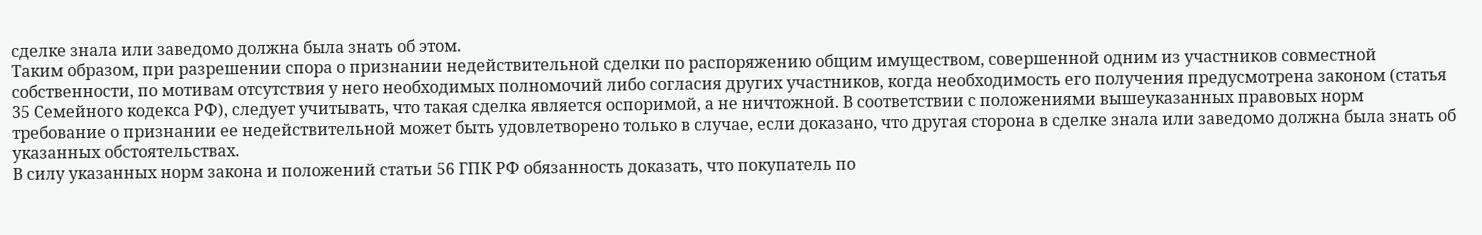сделке знала или заведомо должна была знать об этом.
Таким образом, при разрешении спора о признании недействительной сделки по распоряжению общим имуществом, совершенной одним из участников совместной собственности, по мотивам отсутствия у него необходимых полномочий либо согласия других участников, когда необходимость его получения предусмотрена законом (статья 35 Семейного кодекса РФ), следует учитывать, что такая сделка является оспоримой, а не ничтожной. В соответствии с положениями вышеуказанных правовых норм требование о признании ее недействительной может быть удовлетворено только в случае, если доказано, что другая сторона в сделке знала или заведомо должна была знать об указанных обстоятельствах.
В силу указанных норм закона и положений статьи 56 ГПК РФ обязанность доказать, что покупатель по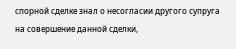спорной сделке знал о несогласии другого супруга на совершение данной сделки,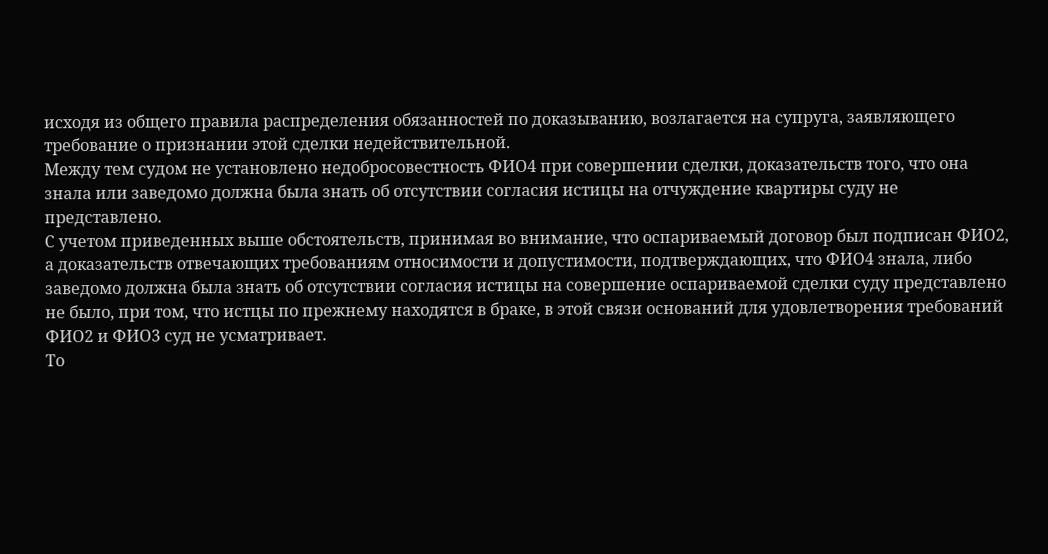исходя из общего правила распределения обязанностей по доказыванию, возлагается на супруга, заявляющего требование о признании этой сделки недействительной.
Между тем судом не установлено недобросовестность ФИО4 при совершении сделки, доказательств того, что она знала или заведомо должна была знать об отсутствии согласия истицы на отчуждение квартиры суду не представлено.
С учетом приведенных выше обстоятельств, принимая во внимание, что оспариваемый договор был подписан ФИО2, а доказательств отвечающих требованиям относимости и допустимости, подтверждающих, что ФИО4 знала, либо заведомо должна была знать об отсутствии согласия истицы на совершение оспариваемой сделки суду представлено не было, при том, что истцы по прежнему находятся в браке, в этой связи оснований для удовлетворения требований ФИО2 и ФИО3 суд не усматривает.
То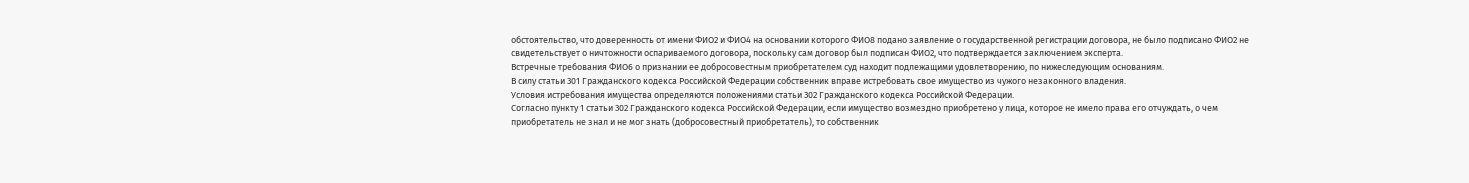обстоятельство, что доверенность от имени ФИО2 и ФИО4 на основании которого ФИО8 подано заявление о государственной регистрации договора, не было подписано ФИО2 не свидетельствует о ничтожности оспариваемого договора, поскольку сам договор был подписан ФИО2, что подтверждается заключением эксперта.
Встречные требования ФИО6 о признании ее добросовестным приобретателем суд находит подлежащими удовлетворению, по нижеследующим основаниям.
В силу статьи 301 Гражданского кодекса Российской Федерации собственник вправе истребовать свое имущество из чужого незаконного владения.
Условия истребования имущества определяются положениями статьи 302 Гражданского кодекса Российской Федерации.
Согласно пункту 1 статьи 302 Гражданского кодекса Российской Федерации, если имущество возмездно приобретено у лица, которое не имело права его отчуждать, о чем приобретатель не знал и не мог знать (добросовестный приобретатель), то собственник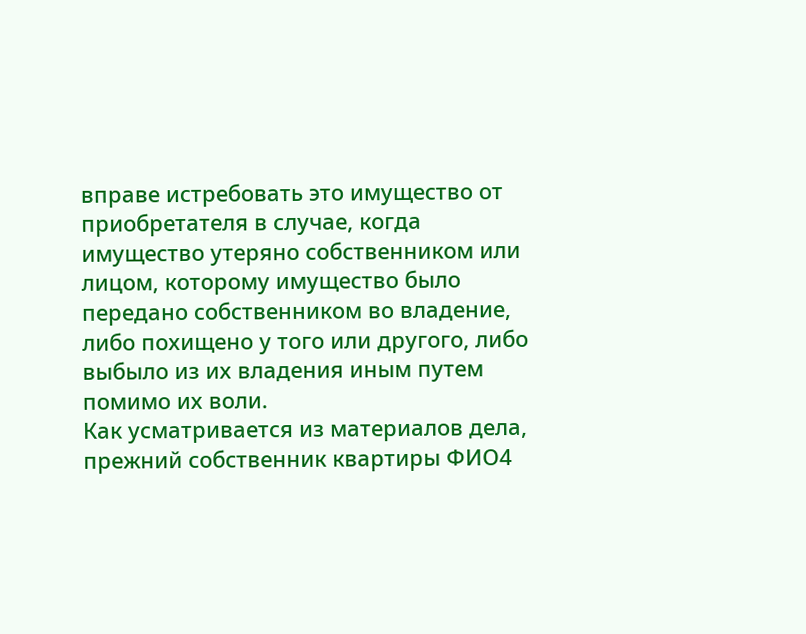вправе истребовать это имущество от приобретателя в случае, когда имущество утеряно собственником или лицом, которому имущество было передано собственником во владение, либо похищено у того или другого, либо выбыло из их владения иным путем помимо их воли.
Как усматривается из материалов дела, прежний собственник квартиры ФИО4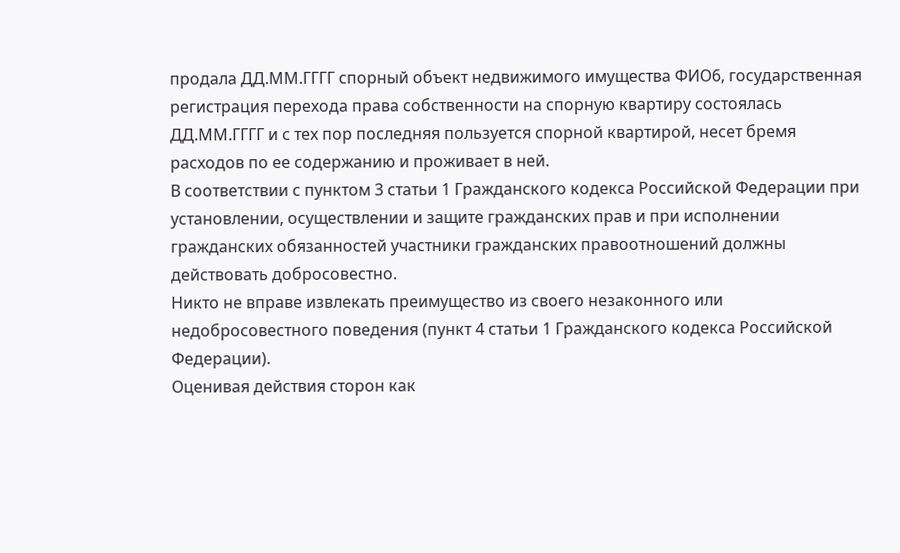продала ДД.ММ.ГГГГ спорный объект недвижимого имущества ФИО6, государственная регистрация перехода права собственности на спорную квартиру состоялась ДД.ММ.ГГГГ и с тех пор последняя пользуется спорной квартирой, несет бремя расходов по ее содержанию и проживает в ней.
В соответствии с пунктом 3 статьи 1 Гражданского кодекса Российской Федерации при установлении, осуществлении и защите гражданских прав и при исполнении гражданских обязанностей участники гражданских правоотношений должны действовать добросовестно.
Никто не вправе извлекать преимущество из своего незаконного или недобросовестного поведения (пункт 4 статьи 1 Гражданского кодекса Российской Федерации).
Оценивая действия сторон как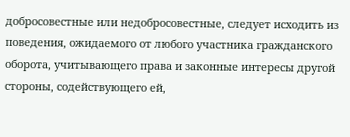добросовестные или недобросовестные, следует исходить из поведения, ожидаемого от любого участника гражданского оборота, учитывающего права и законные интересы другой стороны, содействующего ей,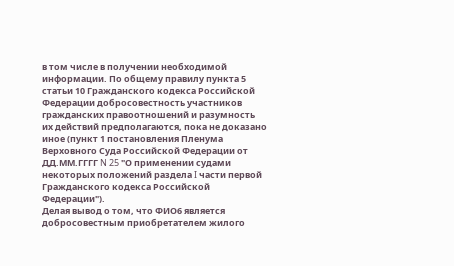в том числе в получении необходимой информации. По общему правилу пункта 5 статьи 10 Гражданского кодекса Российской Федерации добросовестность участников гражданских правоотношений и разумность их действий предполагаются, пока не доказано иное (пункт 1 постановления Пленума Верховного Суда Российской Федерации от ДД.ММ.ГГГГ N 25 "О применении судами некоторых положений раздела I части первой Гражданского кодекса Российской Федерации").
Делая вывод о том, что ФИО6 является добросовестным приобретателем жилого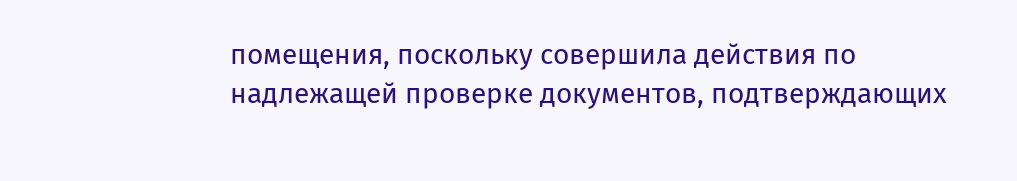помещения, поскольку совершила действия по надлежащей проверке документов, подтверждающих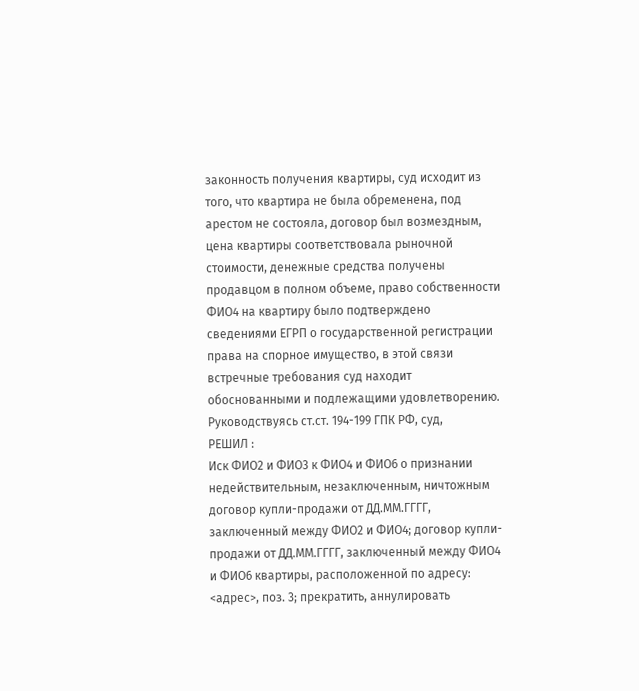законность получения квартиры, суд исходит из того, что квартира не была обременена, под арестом не состояла, договор был возмездным, цена квартиры соответствовала рыночной стоимости, денежные средства получены продавцом в полном объеме, право собственности ФИО4 на квартиру было подтверждено сведениями ЕГРП о государственной регистрации права на спорное имущество, в этой связи встречные требования суд находит обоснованными и подлежащими удовлетворению.
Руководствуясь ст.ст. 194-199 ГПК РФ, суд,
РЕШИЛ :
Иск ФИО2 и ФИО3 к ФИО4 и ФИО6 о признании недействительным, незаключенным, ничтожным договор купли-продажи от ДД.ММ.ГГГГ, заключенный между ФИО2 и ФИО4; договор купли-продажи от ДД.ММ.ГГГГ, заключенный между ФИО4 и ФИО6 квартиры, расположенной по адресу: <адрес>, поз. 3; прекратить, аннулировать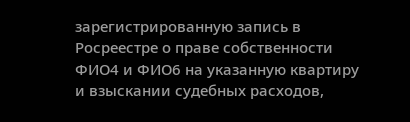зарегистрированную запись в Росреестре о праве собственности ФИО4 и ФИО6 на указанную квартиру и взыскании судебных расходов,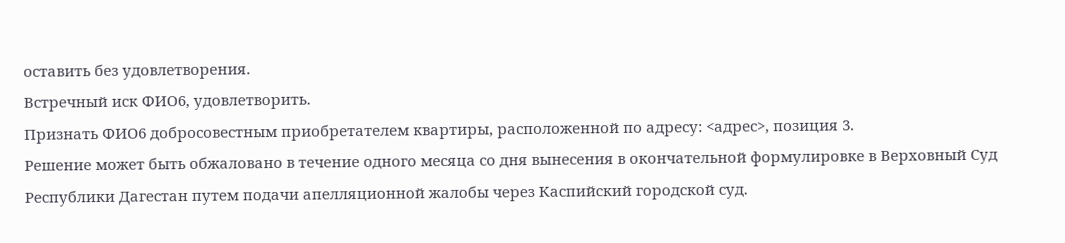оставить без удовлетворения.
Встречный иск ФИО6, удовлетворить.
Признать ФИО6 добросовестным приобретателем квартиры, расположенной по адресу: <адрес>, позиция 3.
Решение может быть обжаловано в течение одного месяца со дня вынесения в окончательной формулировке в Верховный Суд Республики Дагестан путем подачи апелляционной жалобы через Каспийский городской суд.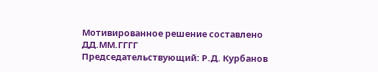Мотивированное решение составлено ДД.ММ.ГГГГ
Председательствующий: Р.Д. Курбанов